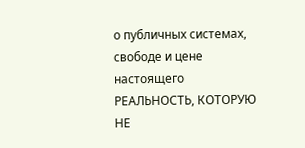о публичных системах, свободе и цене настоящего
РЕАЛЬНОСТЬ, КОТОРУЮ НЕ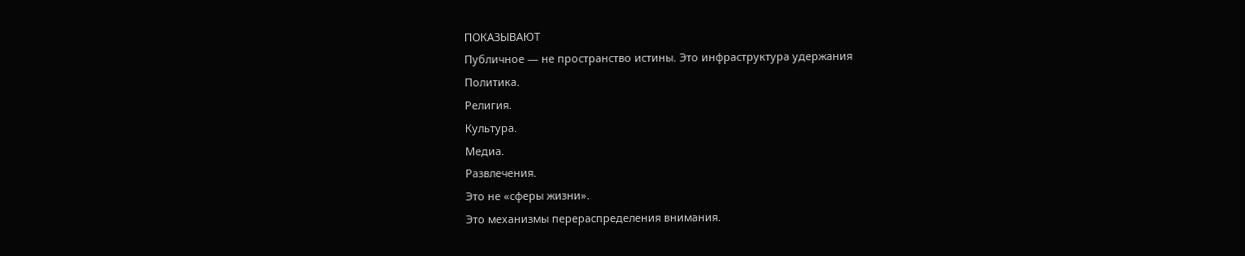ПОКАЗЫВАЮТ
Публичное — не пространство истины. Это инфраструктура удержания
Политика.
Религия.
Культура.
Медиа.
Развлечения.
Это не «сферы жизни».
Это механизмы перераспределения внимания.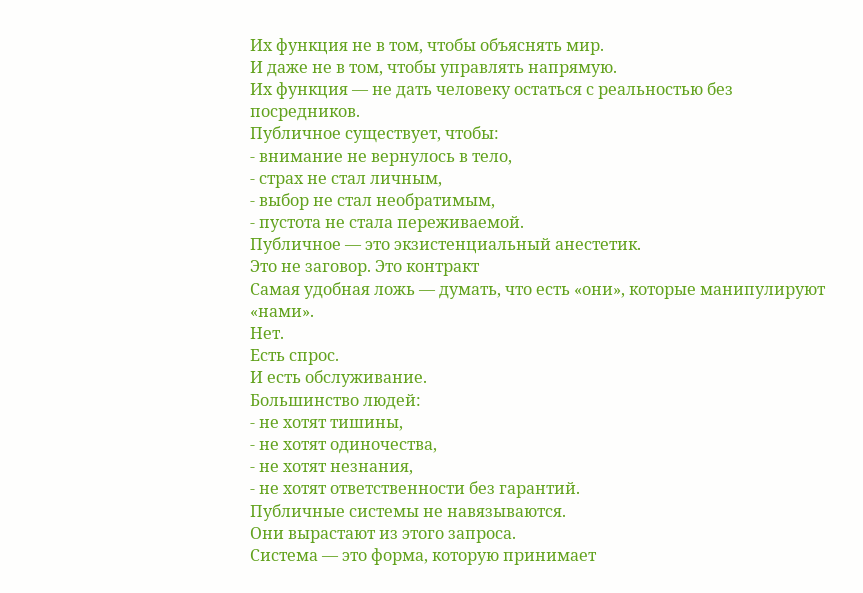Их функция не в том, чтобы объяснять мир.
И даже не в том, чтобы управлять напрямую.
Их функция — не дать человеку остаться с реальностью без посредников.
Публичное существует, чтобы:
- внимание не вернулось в тело,
- страх не стал личным,
- выбор не стал необратимым,
- пустота не стала переживаемой.
Публичное — это экзистенциальный анестетик.
Это не заговор. Это контракт
Самая удобная ложь — думать, что есть «они», которые манипулируют «нами».
Нет.
Есть спрос.
И есть обслуживание.
Большинство людей:
- не хотят тишины,
- не хотят одиночества,
- не хотят незнания,
- не хотят ответственности без гарантий.
Публичные системы не навязываются.
Они вырастают из этого запроса.
Система — это форма, которую принимает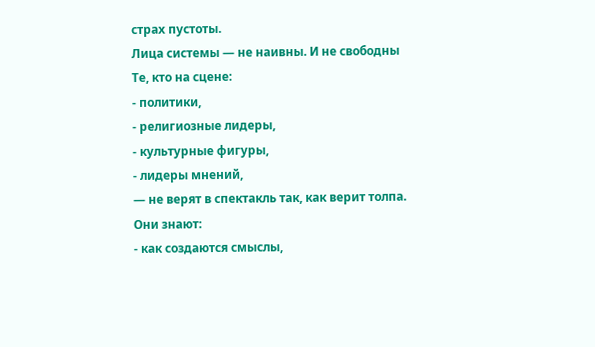страх пустоты.
Лица системы — не наивны. И не свободны
Те, кто на сцене:
- политики,
- религиозные лидеры,
- культурные фигуры,
- лидеры мнений,
— не верят в спектакль так, как верит толпа.
Они знают:
- как создаются смыслы,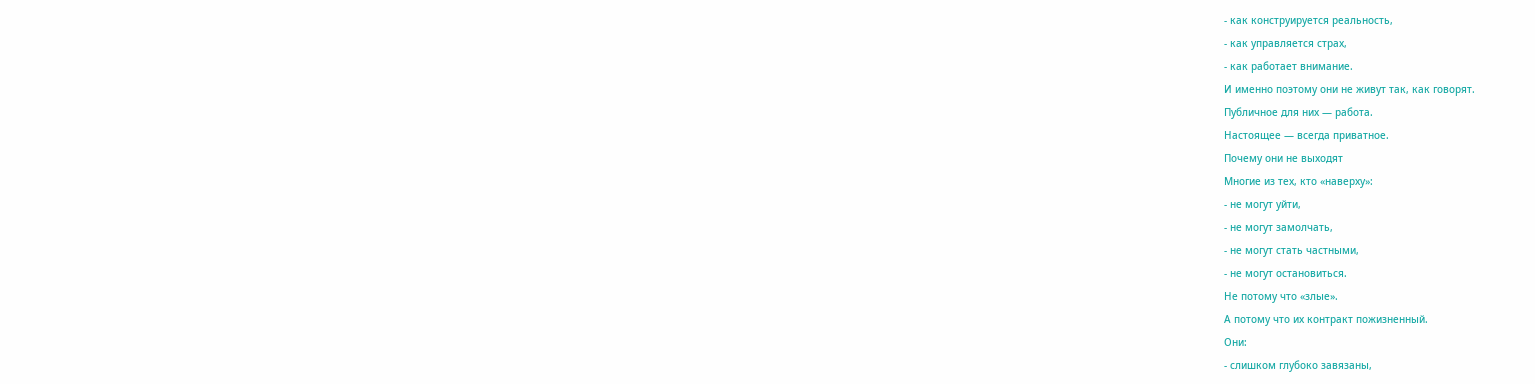- как конструируется реальность,
- как управляется страх,
- как работает внимание.
И именно поэтому они не живут так, как говорят.
Публичное для них — работа.
Настоящее — всегда приватное.
Почему они не выходят
Многие из тех, кто «наверху»:
- не могут уйти,
- не могут замолчать,
- не могут стать частными,
- не могут остановиться.
Не потому что «злые».
А потому что их контракт пожизненный.
Они:
- слишком глубоко завязаны,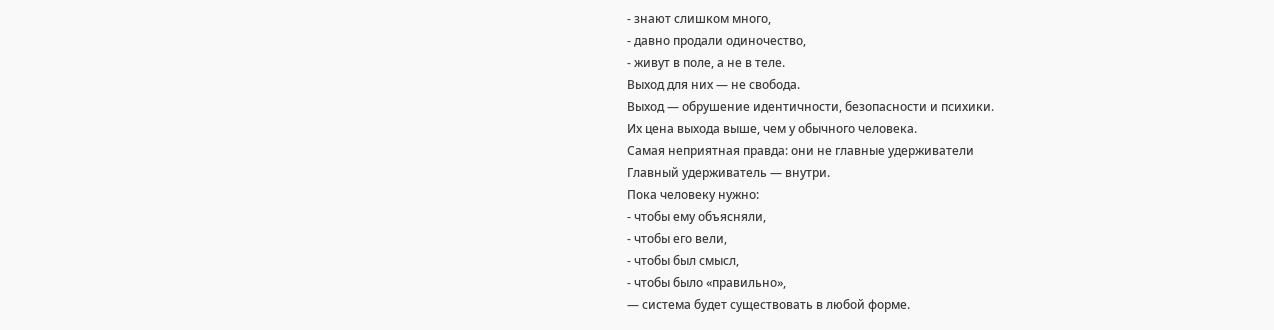- знают слишком много,
- давно продали одиночество,
- живут в поле, а не в теле.
Выход для них — не свобода.
Выход — обрушение идентичности, безопасности и психики.
Их цена выхода выше, чем у обычного человека.
Самая неприятная правда: они не главные удерживатели
Главный удерживатель — внутри.
Пока человеку нужно:
- чтобы ему объясняли,
- чтобы его вели,
- чтобы был смысл,
- чтобы было «правильно»,
— система будет существовать в любой форме.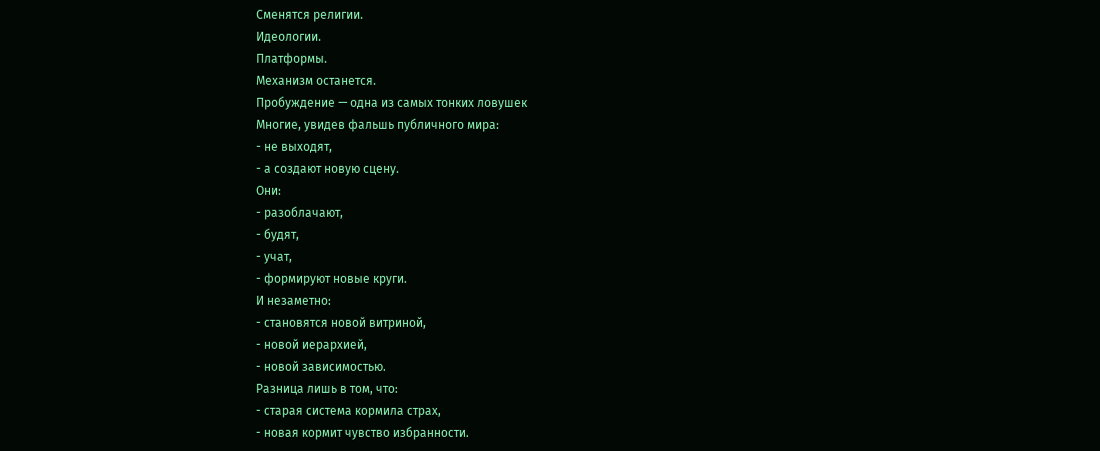Сменятся религии.
Идеологии.
Платформы.
Механизм останется.
Пробуждение — одна из самых тонких ловушек
Многие, увидев фальшь публичного мира:
- не выходят,
- а создают новую сцену.
Они:
- разоблачают,
- будят,
- учат,
- формируют новые круги.
И незаметно:
- становятся новой витриной,
- новой иерархией,
- новой зависимостью.
Разница лишь в том, что:
- старая система кормила страх,
- новая кормит чувство избранности.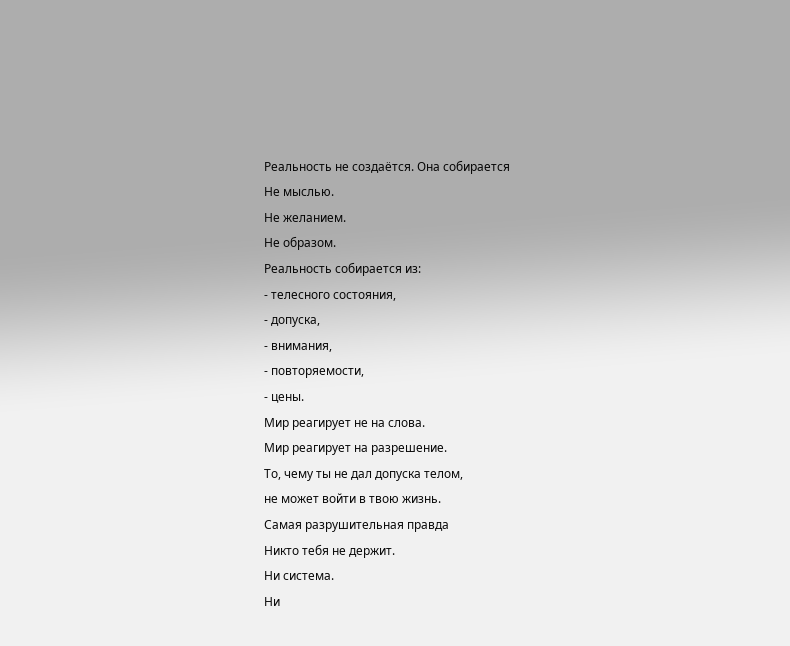Реальность не создаётся. Она собирается
Не мыслью.
Не желанием.
Не образом.
Реальность собирается из:
- телесного состояния,
- допуска,
- внимания,
- повторяемости,
- цены.
Мир реагирует не на слова.
Мир реагирует на разрешение.
То, чему ты не дал допуска телом,
не может войти в твою жизнь.
Самая разрушительная правда
Никто тебя не держит.
Ни система.
Ни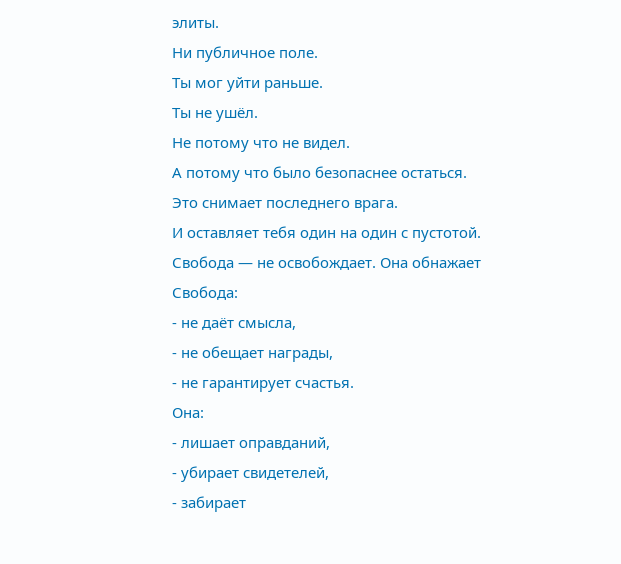элиты.
Ни публичное поле.
Ты мог уйти раньше.
Ты не ушёл.
Не потому что не видел.
А потому что было безопаснее остаться.
Это снимает последнего врага.
И оставляет тебя один на один с пустотой.
Свобода — не освобождает. Она обнажает
Свобода:
- не даёт смысла,
- не обещает награды,
- не гарантирует счастья.
Она:
- лишает оправданий,
- убирает свидетелей,
- забирает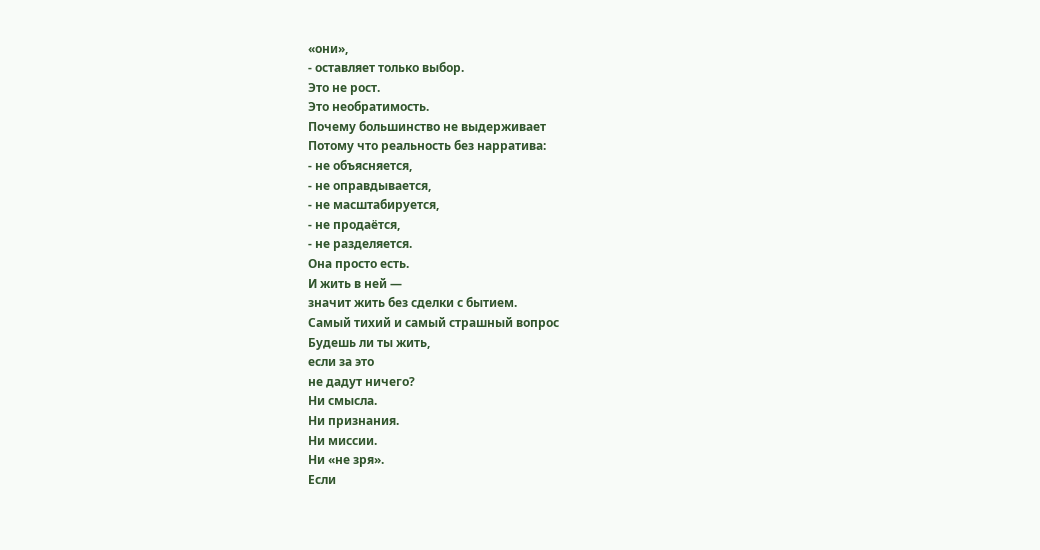«они»,
- оставляет только выбор.
Это не рост.
Это необратимость.
Почему большинство не выдерживает
Потому что реальность без нарратива:
- не объясняется,
- не оправдывается,
- не масштабируется,
- не продаётся,
- не разделяется.
Она просто есть.
И жить в ней —
значит жить без сделки с бытием.
Самый тихий и самый страшный вопрос
Будешь ли ты жить,
если за это
не дадут ничего?
Ни смысла.
Ни признания.
Ни миссии.
Ни «не зря».
Если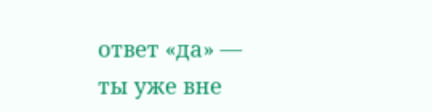ответ «да» —
ты уже вне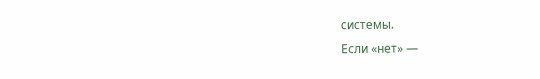системы.
Если «нет» —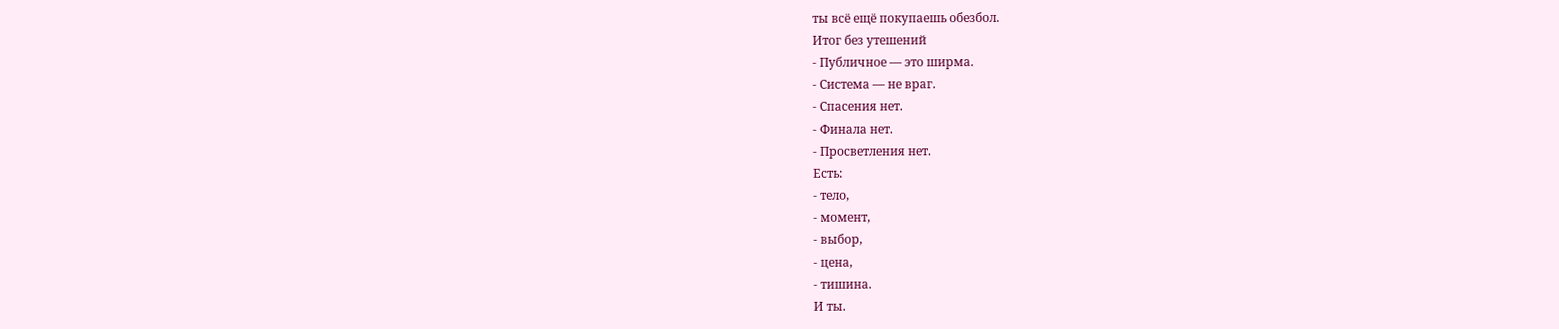ты всё ещё покупаешь обезбол.
Итог без утешений
- Публичное — это ширма.
- Система — не враг.
- Спасения нет.
- Финала нет.
- Просветления нет.
Есть:
- тело,
- момент,
- выбор,
- цена,
- тишина.
И ты.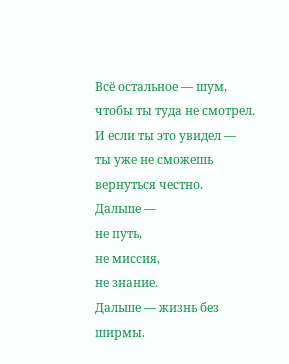Всё остальное — шум,
чтобы ты туда не смотрел.
И если ты это увидел —
ты уже не сможешь вернуться честно.
Дальше —
не путь,
не миссия,
не знание.
Дальше — жизнь без ширмы.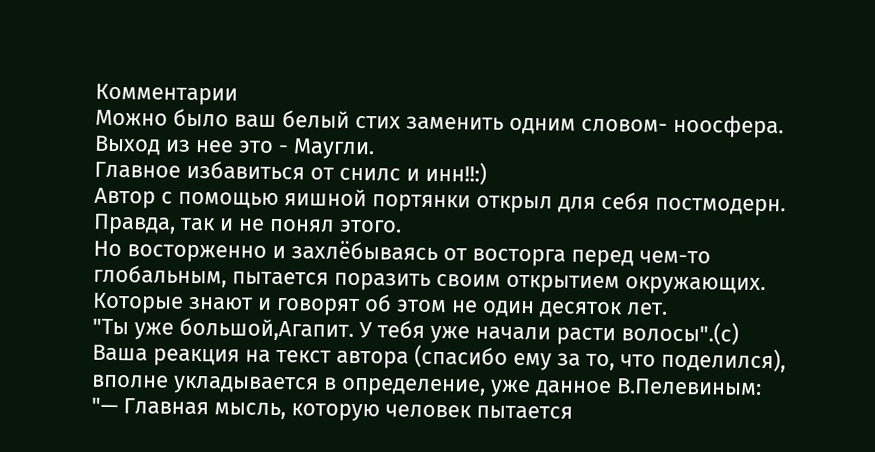Комментарии
Можно было ваш белый стих заменить одним словом- ноосфера.
Выход из нее это - Маугли.
Главное избавиться от снилс и инн!!:)
Автор с помощью яишной портянки открыл для себя постмодерн.
Правда, так и не понял этого.
Но восторженно и захлёбываясь от восторга перед чем-то глобальным, пытается поразить своим открытием окружающих. Которые знают и говорят об этом не один десяток лет.
"Ты уже большой,Агапит. У тебя уже начали расти волосы".(с)
Ваша реакция на текст автора (спасибо ему за то, что поделился), вполне укладывается в определение, уже данное В.Пелевиным:
"— Главная мысль, которую человек пытается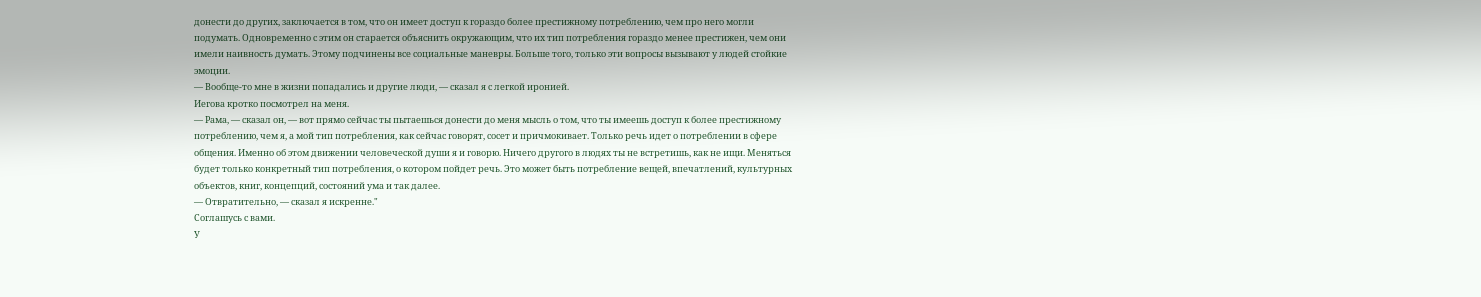донести до других, заключается в том, что он имеет доступ к гораздо более престижному потреблению, чем про него могли подумать. Одновременно с этим он старается объяснить окружающим, что их тип потребления гораздо менее престижен, чем они имели наивность думать. Этому подчинены все социальные маневры. Больше того, только эти вопросы вызывают у людей стойкие эмоции.
— Вообще-то мне в жизни попадались и другие люди, — сказал я с легкой иронией.
Иегова кротко посмотрел на меня.
— Рама, — сказал он, — вот прямо сейчас ты пытаешься донести до меня мысль о том, что ты имеешь доступ к более престижному потреблению, чем я, а мой тип потребления, как сейчас говорят, сосет и причмокивает. Только речь идет о потреблении в сфере общения. Именно об этом движении человеческой души я и говорю. Ничего другого в людях ты не встретишь, как не ищи. Меняться будет только конкретный тип потребления, о котором пойдет речь. Это может быть потребление вещей, впечатлений, культурных объектов, книг, концепций, состояний ума и так далее.
— Отвратительно, — сказал я искренне."
Соглашусь с вами.
У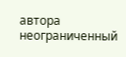автора неограниченный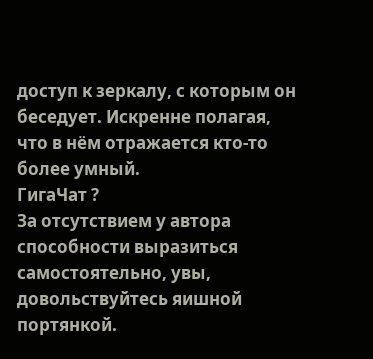доступ к зеркалу, с которым он беседует. Искренне полагая, что в нём отражается кто-то более умный.
ГигаЧат ?
За отсутствием у автора способности выразиться самостоятельно, увы, довольствуйтесь яишной портянкой.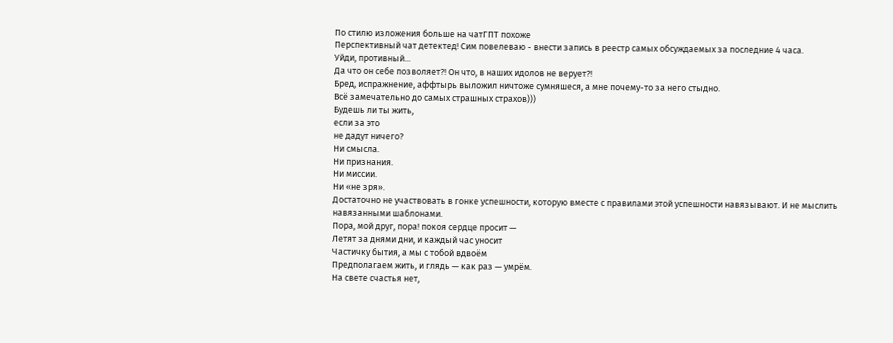По стилю изложения больше на чатГПТ похоже
Перспективный чат детектед! Сим повелеваю - внести запись в реестр самых обсуждаемых за последние 4 часа.
Уйди, противный...
Да что он себе позволяет?! Он что, в наших идолов не верует?!
Бред, испражнение, аффтырь выложил ничтоже сумняшеся, а мне почему-то за него стыдно.
Всё замечательно до самых страшных страхов)))
Будешь ли ты жить,
если за это
не дадут ничего?
Ни смысла.
Ни признания.
Ни миссии.
Ни «не зря».
Достаточно не участвовать в гонке успешности, которую вместе с правилами этой успешности навязывают. И не мыслить навязанными шаблонами.
Пора, мой друг, пора! покоя сердце просит —
Летят за днями дни, и каждый час уносит
Частичку бытия, а мы с тобой вдвоём
Предполагаем жить, и глядь — как раз — умрём.
На свете счастья нет,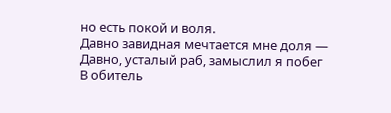но есть покой и воля.
Давно завидная мечтается мне доля —
Давно, усталый раб, замыслил я побег
В обитель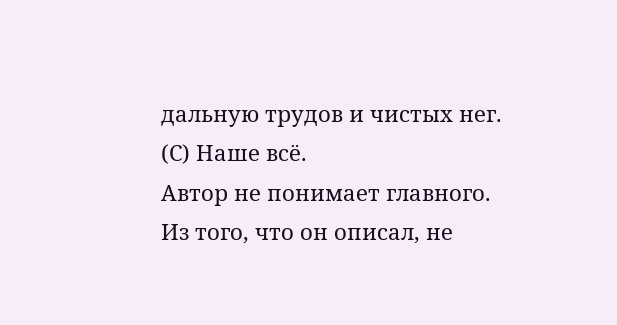дальную трудов и чистых нег.
(С) Наше всё.
Автор не понимает главного. Из того, что он описал, не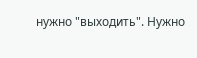нужно "выходить". Нужно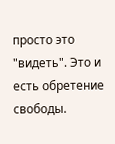просто это "видеть". Это и есть обретение свободы.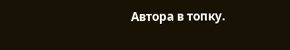Автора в топку.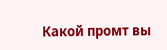Какой промт вы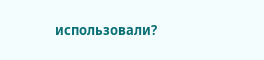использовали?